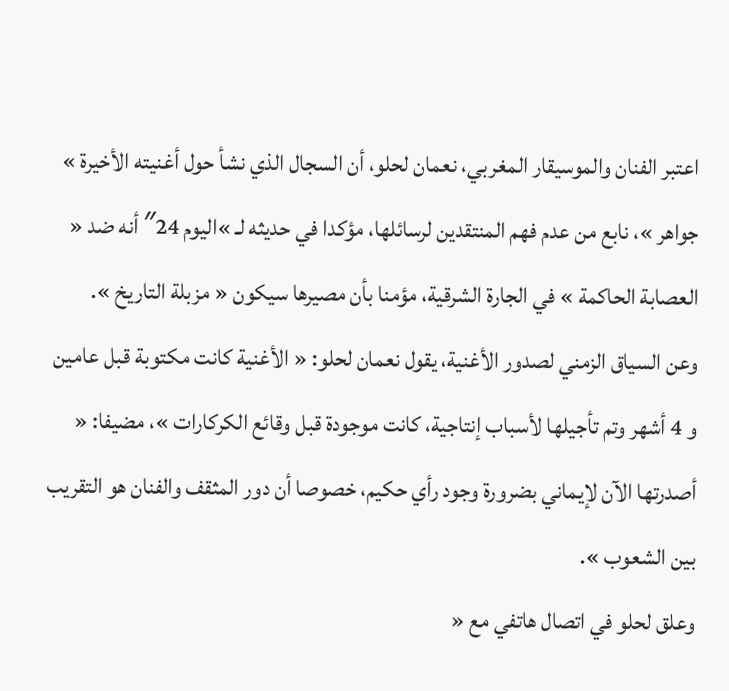اعتبر الفنان والموسيقار المغربي، نعمان لحلو، أن السجال الذي نشأ حول أغنيته الأخيرة » جواهر »، نابع من عدم فهم المنتقدين لرسائلها، مؤكدا في حديثه لـ »اليوم 24″ أنه ضد « العصابة الحاكمة » في الجارة الشرقية، مؤمنا بأن مصيرها سيكون « مزبلة التاريخ ».
وعن السياق الزمني لصدور الأغنية، يقول نعمان لحلو: « الأغنية كانت مكتوبة قبل عامين و 4 أشهر وتم تأجيلها لأسباب إنتاجية، كانت موجودة قبل وقائع الكركارات »، مضيفا: « أصدرتها الآن لإيماني بضرورة وجود رأي حكيم، خصوصا أن دور المثقف والفنان هو التقريب بين الشعوب ».
وعلق لحلو في اتصال هاتفي مع «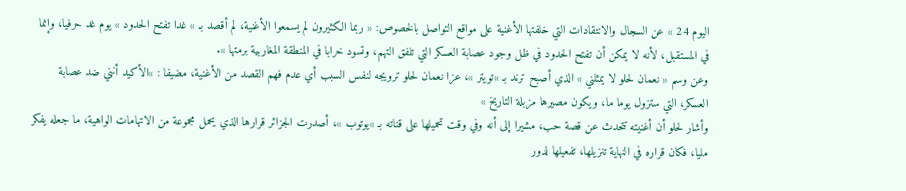اليوم 24 » عن السجال والانتقادات التي خلفتها الأغنية على مواقع التواصل بالخصوص: « ربما الكثيرون لم يسمعوا الأغنية، لم أقصد بـ » غدا تفتح الحدود » يوم غد حرفيا، وإنما في المستقبل، لأنه لا يمكن أن تفتح الحدود في ظل وجود عصابة العسكر التي تلفق التهم، وتسود خرابا في المنطقة المغاربية برمتها ».
وعن وسم « نعمان لحلو لا يمثلني » الذي أصبح ترند بـ »تويتر »، عزا نعمان لحلو ترويجه لنفس السبب أي عدم فهم القصد من الأغنية، مضيفا : »الأكيد أنني ضد عصابة العسكر، التي ستزول يوما ما، ويكون مصيرها مزبلة التاريخ »
وأشار لحلو أن أغنيته تتحدث عن قصة حب، مشيرا إلى أنه وفي وقت تحميلها على قناته بـ »يوتوب »، أصدرت الجزائر قرارها الذي يحمل مجموعة من الاتهامات الواهية، ما جعله يفكر مليا، فكان قراره في النهاية تنزيلها، تفعيلها لدور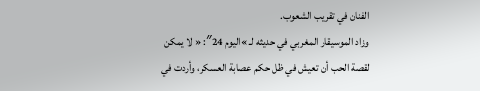الفنان في تقريب الشعوب.
وزاد الموسيقار المغربي في حديثه لـ »اليوم 24″: « لا يمكن لقصة الحب أن تعيش في ظل حكم عصابة العسكر، وأردت في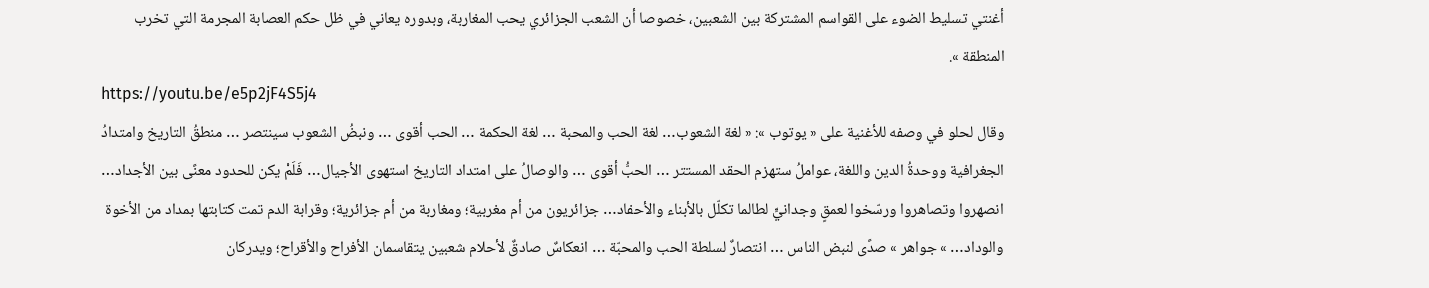أغنتي تسليط الضوء على القواسم المشتركة بين الشعبين، خصوصا أن الشعب الجزائري يحب المغاربة، وبدوره يعاني في ظل حكم العصابة المجرمة التي تخرب المنطقة ».
https://youtu.be/e5p2jF4S5j4
وقال لحلو في وصفه للأغنية على « يوتوب »: « لغة الشعوب… لغة الحب والمحبة … لغة الحكمة … الحب أقوى … ونبضُ الشعوب سينتصر … منطقُ التاريخ وامتدادُ الجغرافية ووحدةُ الدين واللغة، عواملُ ستهزم الحقد المستتر … الحبُّ أقوى … والوصالُ على امتداد التاريخ استهوى الأجيال… فَلَمْ يكن للحدود معنًى بين الأجداد… انصهروا وتصاهروا ورسّخوا لعمقٍ وجدانيٍّ لطالما تكلّل بالأبناء والأحفاد… جزائريون من أم مغربية؛ ومغاربة من أم جزائرية؛ وقرابة الدم تمت كتابتها بمداد من الأخوة والوداد… » جواهر » صدًى لنبض الناس … انتصارٌ لسلطة الحب والمحبّة … انعكاسٌ صادقٌ لأحلام شعبين يتقاسمان الأفراح والأقراح؛ ويدركان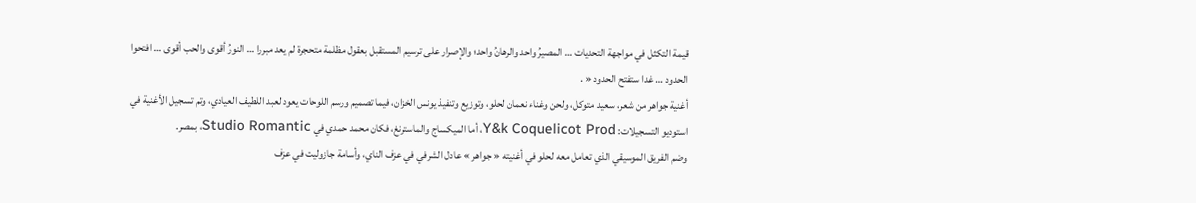قيمة التكثل في مواجهة التحديات … المصيرُ واحد والرهانُ واحد؛ والإصرار على ترسيم المستقبل بعقول مظلمة متحجرة لم يعد مبررا … النورُ أقوى والحب أقوى … افتحوا الحدود … غدا ستفتح الحدود « .
أغنية جواهر من شعر، سعيد متوكل، ولحن وغناء نعمان لحلو، وتوزيع وتنفيذ يونس الخزان، فيما تصميم ورسم اللوحات يعود لعبد اللطيف العيادي، وتم تسجيل الأغنية في استوديو التسجيلات: Y&k Coquelicot Prod، أما الميكساج والماسترنغ، فكان محمد حمدي في Studio Romantic، بمصر.
وضم الفريق الموسيقي الذي تعامل معه لحلو في أغنيته « جواهر » عادل الشرفي في عزف الناي، وأسامة جازوليت في عزف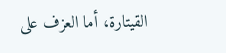القيتارة، أما العزف على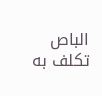الباص تكلف به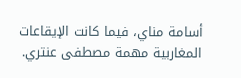أسامة مناي، فيما كانت الإيقاعات المغاربية مهمة مصطفى عنتري.